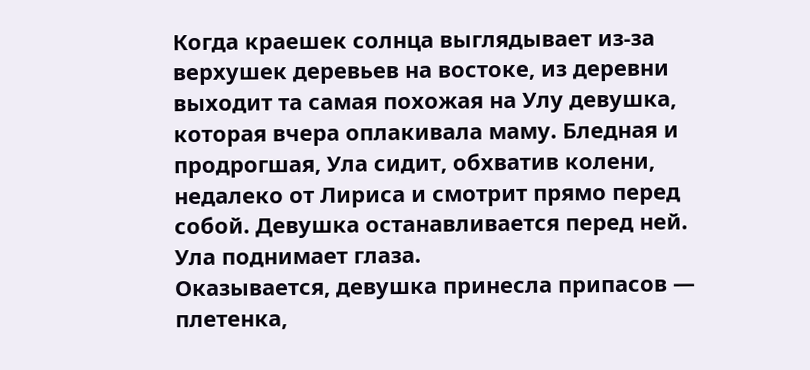Когда краешек солнца выглядывает из-за верхушек деревьев на востоке, из деревни выходит та самая похожая на Улу девушка, которая вчера оплакивала маму. Бледная и продрогшая, Ула сидит, обхватив колени, недалеко от Лириса и смотрит прямо перед собой. Девушка останавливается перед ней. Ула поднимает глаза.
Оказывается, девушка принесла припасов — плетенка,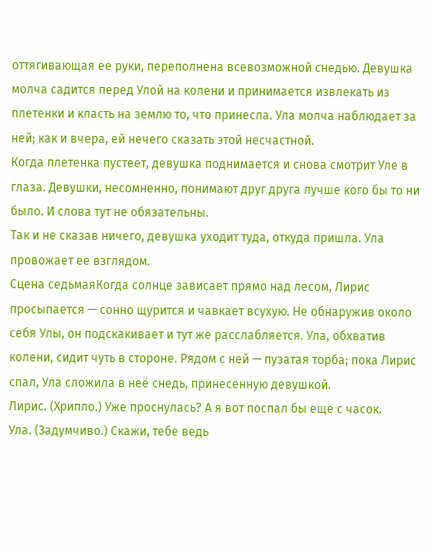оттягивающая ее руки, переполнена всевозможной снедью. Девушка молча садится перед Улой на колени и принимается извлекать из плетенки и класть на землю то, что принесла. Ула молча наблюдает за ней; как и вчера, ей нечего сказать этой несчастной.
Когда плетенка пустеет, девушка поднимается и снова смотрит Уле в глаза. Девушки, несомненно, понимают друг друга лучше кого бы то ни было. И слова тут не обязательны.
Так и не сказав ничего, девушка уходит туда, откуда пришла. Ула провожает ее взглядом.
Сцена седьмаяКогда солнце зависает прямо над лесом, Лирис просыпается — сонно щурится и чавкает всухую. Не обнаружив около себя Улы, он подскакивает и тут же расслабляется. Ула, обхватив колени, сидит чуть в стороне. Рядом с ней — пузатая торба; пока Лирис спал, Ула сложила в неё снедь, принесенную девушкой.
Лирис. (Хрипло.) Уже проснулась? А я вот поспал бы еще с часок.
Ула. (Задумчиво.) Скажи, тебе ведь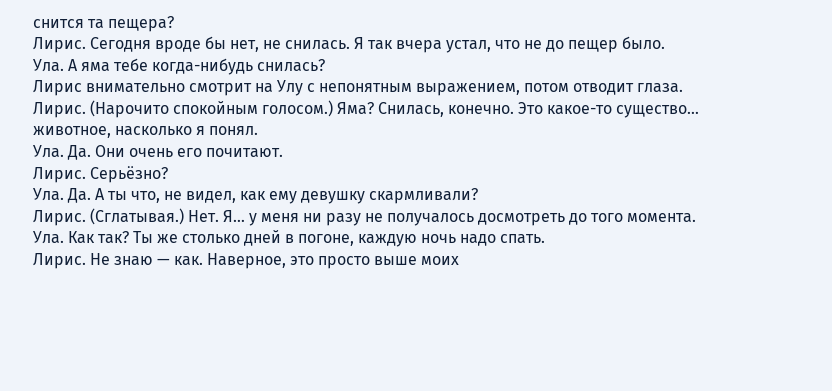снится та пещера?
Лирис. Сегодня вроде бы нет, не снилась. Я так вчера устал, что не до пещер было.
Ула. А яма тебе когда-нибудь снилась?
Лирис внимательно смотрит на Улу с непонятным выражением, потом отводит глаза.
Лирис. (Нарочито спокойным голосом.) Яма? Снилась, конечно. Это какое-то существо… животное, насколько я понял.
Ула. Да. Они очень его почитают.
Лирис. Серьёзно?
Ула. Да. А ты что, не видел, как ему девушку скармливали?
Лирис. (Сглатывая.) Нет. Я… у меня ни разу не получалось досмотреть до того момента.
Ула. Как так? Ты же столько дней в погоне, каждую ночь надо спать.
Лирис. Не знаю — как. Наверное, это просто выше моих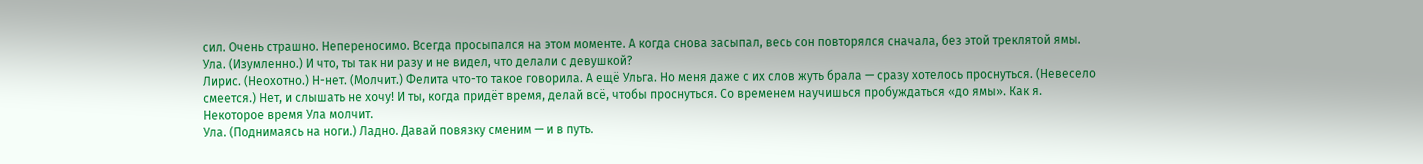сил. Очень страшно. Непереносимо. Всегда просыпался на этом моменте. А когда снова засыпал, весь сон повторялся сначала, без этой треклятой ямы.
Ула. (Изумленно.) И что, ты так ни разу и не видел, что делали с девушкой?
Лирис. (Неохотно.) Н-нет. (Молчит.) Фелита что-то такое говорила. А ещё Ульга. Но меня даже с их слов жуть брала — сразу хотелось проснуться. (Невесело смеется.) Нет, и слышать не хочу! И ты, когда придёт время, делай всё, чтобы проснуться. Со временем научишься пробуждаться «до ямы». Как я.
Некоторое время Ула молчит.
Ула. (Поднимаясь на ноги.) Ладно. Давай повязку сменим — и в путь.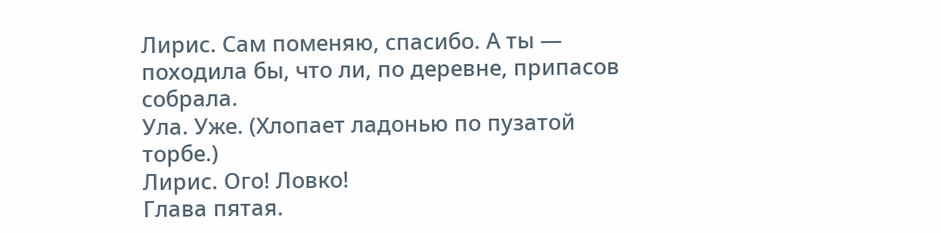Лирис. Сам поменяю, спасибо. А ты — походила бы, что ли, по деревне, припасов собрала.
Ула. Уже. (Хлопает ладонью по пузатой торбе.)
Лирис. Ого! Ловко!
Глава пятая.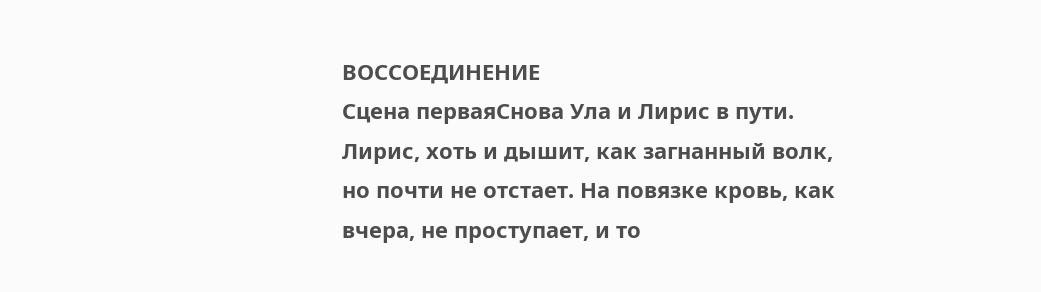ВОССОЕДИНЕНИЕ
Сцена перваяСнова Ула и Лирис в пути. Лирис, хоть и дышит, как загнанный волк, но почти не отстает. На повязке кровь, как вчера, не проступает, и то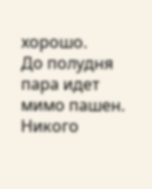хорошо.
До полудня пара идет мимо пашен. Никого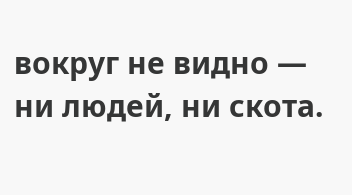вокруг не видно — ни людей, ни скота.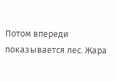Потом впереди показывается лес. Жара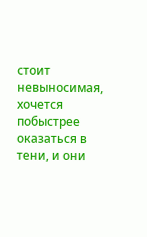стоит невыносимая, хочется побыстрее оказаться в тени, и они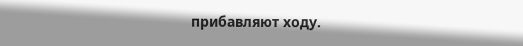прибавляют ходу.